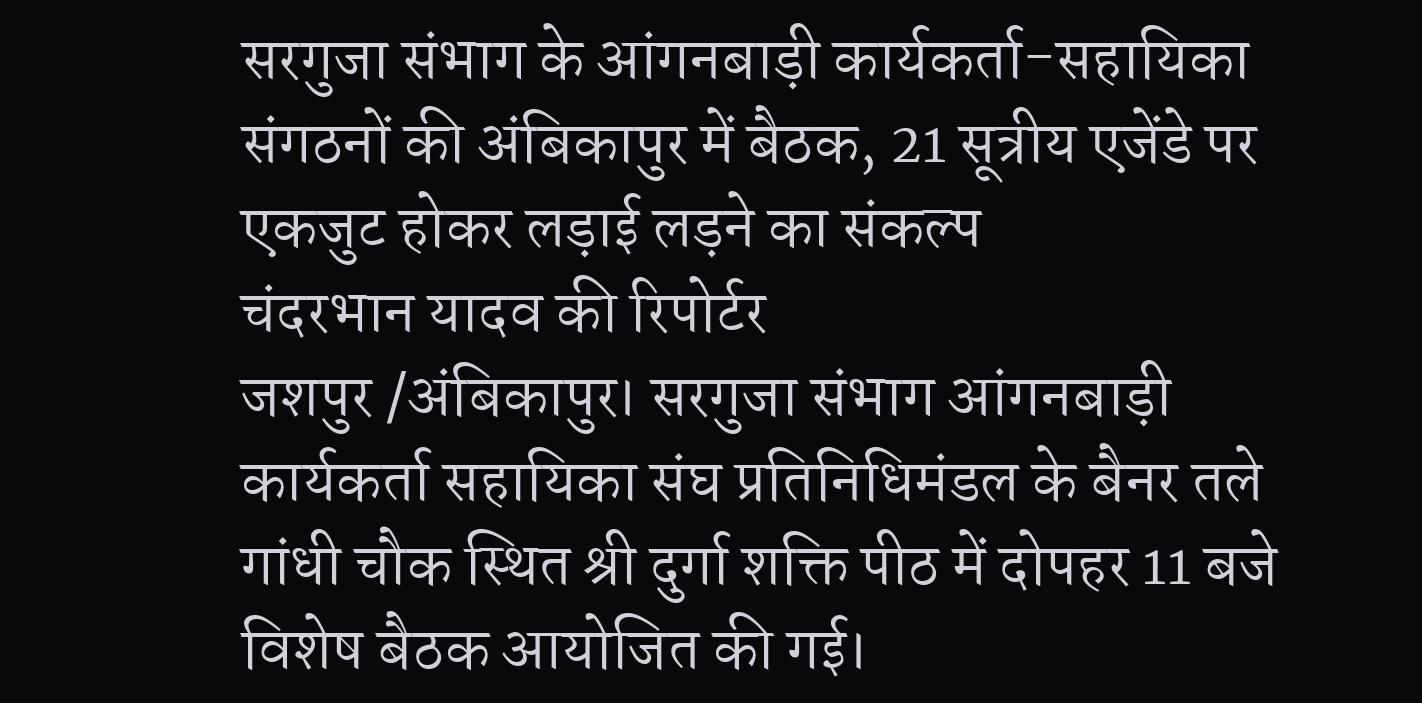सरगुजा संभाग के आंगनबाड़ी कार्यकर्ता-सहायिका संगठनों की अंबिकापुर में बैठक, 21 सूत्रीय एजेंडे पर एकजुट होकर लड़ाई लड़ने का संकल्प
चंदरभान यादव की रिपोर्टर
जशपुर /अंबिकापुर। सरगुजा संभाग आंगनबाड़ी कार्यकर्ता सहायिका संघ प्रतिनिधिमंडल के बैनर तले गांधी चौक स्थित श्री दुर्गा शक्ति पीठ में दोपहर 11 बजे विशेष बैठक आयोजित की गई।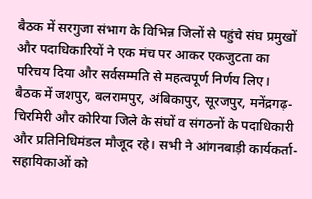बैठक में सरगुजा संभाग के विभिन्न जिलों से पहुंचे संघ प्रमुखों और पदाधिकारियों ने एक मंच पर आकर एकजुटता का परिचय दिया और सर्वसम्मति से महत्वपूर्ण निर्णय लिए।
बैठक में जशपुर, बलरामपुर, अंबिकापुर, सूरजपुर, मनेंद्रगढ़-चिरमिरी और कोरिया जिले के संघों व संगठनों के पदाधिकारी और प्रतिनिधिमंडल मौजूद रहे। सभी ने आंगनबाड़ी कार्यकर्ता-सहायिकाओं को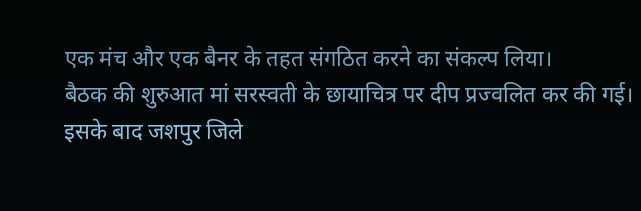एक मंच और एक बैनर के तहत संगठित करने का संकल्प लिया।
बैठक की शुरुआत मां सरस्वती के छायाचित्र पर दीप प्रज्वलित कर की गई। इसके बाद जशपुर जिले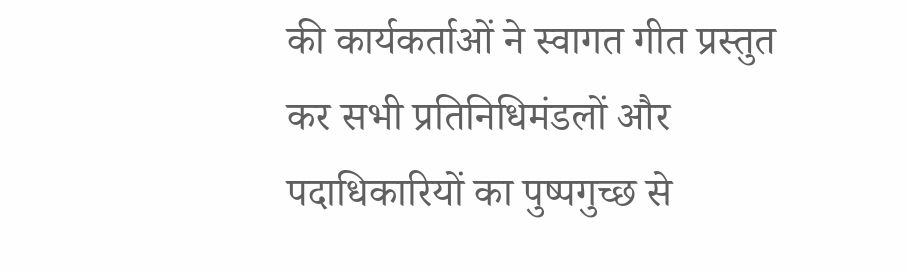की कार्यकर्ताओं ने स्वागत गीत प्रस्तुत कर सभी प्रतिनिधिमंडलों और पदाधिकारियों का पुष्पगुच्छ से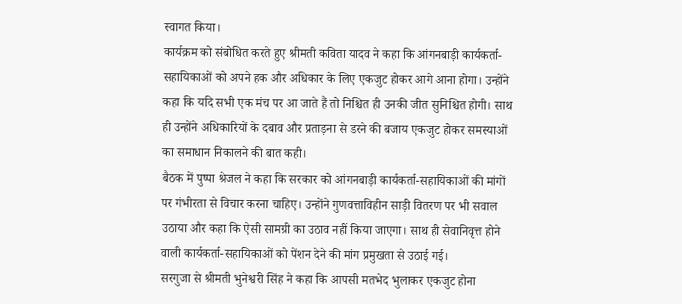स्वागत किया।
कार्यक्रम को संबोधित करते हुए श्रीमती कविता यादव ने कहा कि आंगनबाड़ी कार्यकर्ता-सहायिकाओं को अपने हक और अधिकार के लिए एकजुट होकर आगे आना होगा। उन्होंने कहा कि यदि सभी एक मंच पर आ जाते हैं तो निश्चित ही उनकी जीत सुनिश्चित होगी। साथ ही उन्होंने अधिकारियों के दबाव और प्रताड़ना से डरने की बजाय एकजुट होकर समस्याओं का समाधान निकालने की बात कही।
बैठक में पुष्पा श्रेजल ने कहा कि सरकार को आंगनबाड़ी कार्यकर्ता-सहायिकाओं की मांगों पर गंभीरता से विचार करना चाहिए। उन्होंने गुणवत्ताविहीन साड़ी वितरण पर भी सवाल उठाया और कहा कि ऐसी सामग्री का उठाव नहीं किया जाएगा। साथ ही सेवानिवृत्त होने वाली कार्यकर्ता-सहायिकाओं को पेंशन देने की मांग प्रमुखता से उठाई गई।
सरगुजा से श्रीमती भुनेश्वरी सिंह ने कहा कि आपसी मतभेद भुलाकर एकजुट होना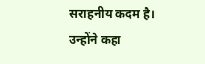सराहनीय कदम है। उन्होंने कहा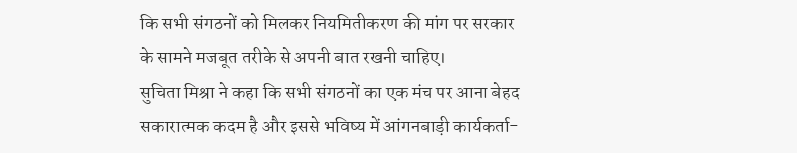कि सभी संगठनों को मिलकर नियमितीकरण की मांग पर सरकार के सामने मजबूत तरीके से अपनी बात रखनी चाहिए।
सुचिता मिश्रा ने कहा कि सभी संगठनों का एक मंच पर आना बेहद सकारात्मक कदम है और इससे भविष्य में आंगनबाड़ी कार्यकर्ता-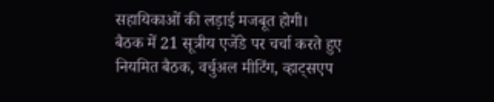सहायिकाओं की लड़ाई मजबूत होगी।
बैठक में 21 सूत्रीय एजेंडे पर चर्चा करते हुए नियमित बैठक, वर्चुअल मीटिंग, व्हाट्सएप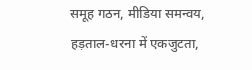समूह गठन, मीडिया समन्वय, हड़ताल-धरना में एकजुटता,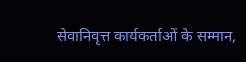सेवानिवृत्त कार्यकर्ताओं के सम्मान,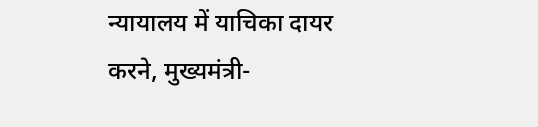न्यायालय में याचिका दायर करने, मुख्यमंत्री-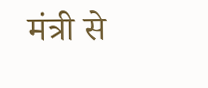मंत्री से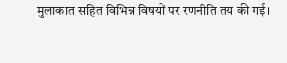मुलाकात सहित विभिन्न विषयों पर रणनीति तय की गई।